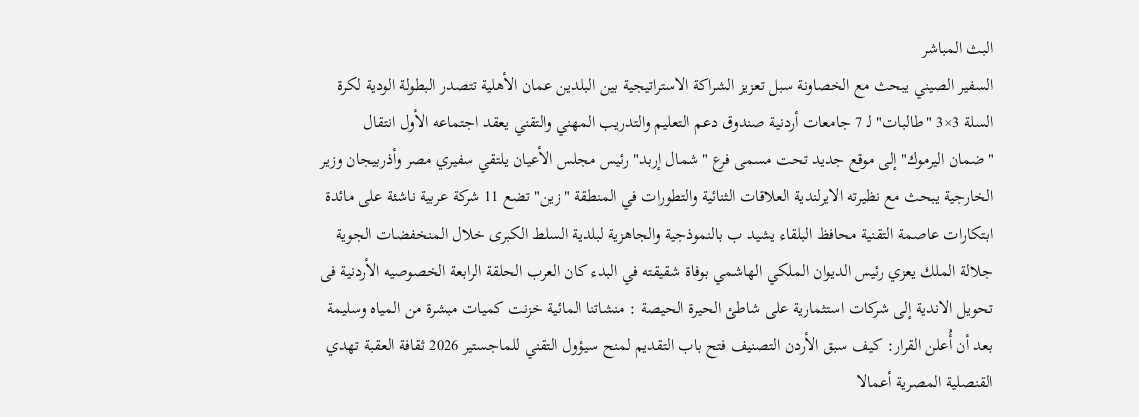البث المباشر
السفير الصيني يبحث مع الخصاونة سبل تعزيز الشراكة الاستراتيجية بين البلدين عمان الأهلية تتصدر البطولة الودية لكرة السلة 3×3 "طالبات" لـ 7 جامعات أردنية صندوق دعم التعليم والتدريب المهني والتقني يعقد اجتماعه الأول انتقال "ضمان اليرموك" إلى موقع جديد تحت مسمى فرع "شمال إربد" رئيس مجلس الأعيان يلتقي سفيري مصر وأذربيجان وزير الخارجية يبحث مع نظيرته الايرلندية العلاقات الثنائية والتطورات في المنطقة "زين" تضع 11 شركة عربية ناشئة على مائدة ابتكارات عاصمة التقنية محافظ البلقاء يشيد ب بالنموذجية والجاهزية لبلدية السلط الكبرى خلال المنخفضات الجوية جلالة الملك يعزي رئيس الديوان الملكي الهاشمي بوفاة شقيقته في البدء كان العرب الحلقة الرابعة الخصوصيه الأردنية فى تحويل الاندية إلى شركات استثمارية على شاطئ الحيرة الحيصة : منشاتنا المائية خزنت كميات مبشرة من المياه وسليمة بعد أن أُعلن القرار: كيف سبق الأردن التصنيف فتح باب التقديم لمنح سيؤول التقني للماجستير 2026 ثقافة العقبة تهدي القنصلية المصرية أعمالا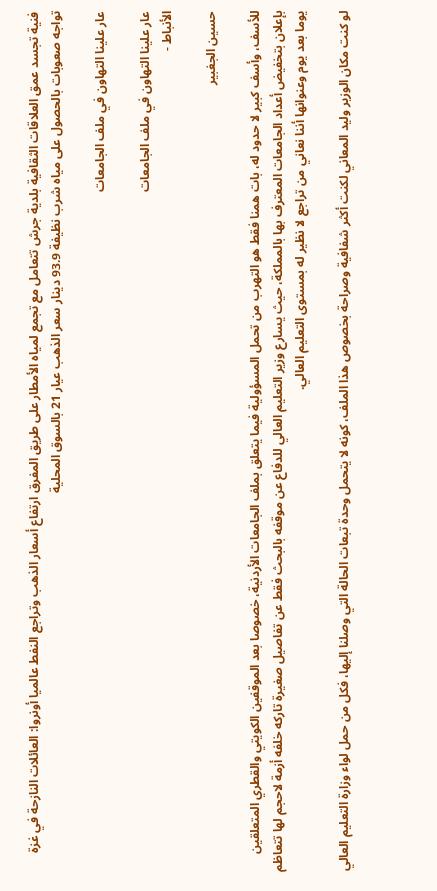فنية تجسد عمق العلاقات الثقافية بلدية جرش تتعامل مع تجمع لمياه الأمطار على طريق المفرق ارتفاع أسعار الذهب وتراجع النفط عالميا أونروا: العائلات النازحة في غزة تواجه صعوبات بالحصول على مياه شرب نظيفة 93.9 دينار سعر الذهب عيار 21 بالسوق المحلية

عار علينا التهاون في ملف الجامعات

عار علينا التهاون في ملف الجامعات
الأنباط -

حسين الجغبير

للأسف، وأسف كبير لا حدود له، بات همنا فقط هو التهرب من تحمل المسؤولية فيما يتعلق بملف الجامعات الأردنية، خصوصا بعد الموقفين الكويتي والقطري المتعلقين بإعلان بتخفيض أعداد الجامعات المعترف بها بالمملكة، حيث يسارع وزير التعليم العالي للدفاع عن موقفه بالبحث فقط عن تفاصيل صغيرة تاركه خلفه أزمة لاحجم لها تتعاظم يوما بعد يوم وعنوانها أننا نعاني من تراجع لا نظير له بمستوى التعليم العالي.

لو كنت مكان الوزير وليد المعاني لكنت أكثر شفافية وصراحة بخصوص هذا الملف، كونه لا يتحمل وحدة تبعات الحالة التي وصلنا إليها، فكل من حمل لواء وزارة التعليم العالي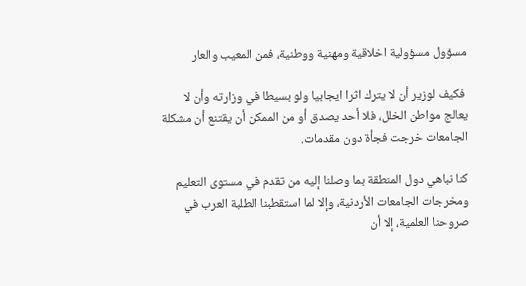مسؤول مسؤولية اخلاقية ومهنية ووطنية، فمن المعيب والعار

 فكيف لوزير أن لا يترك اثرا ايجابيا ولو بسيطا في وزارته وأن لا يعالج مواطن الخلل، فلا أحد يصدق أو من الممكن أن يقتنع أن مشكلة الجامعات خرجت فجأة دون مقدمات.

كنا نباهي دول المنطقة بما وصلنا إليه من تقدم في مستوى التعليم ومخرجات الجامعات الأردنية، وإلا لما استقطبنا الطلبة العرب في صروحنا العلمية، إلا أن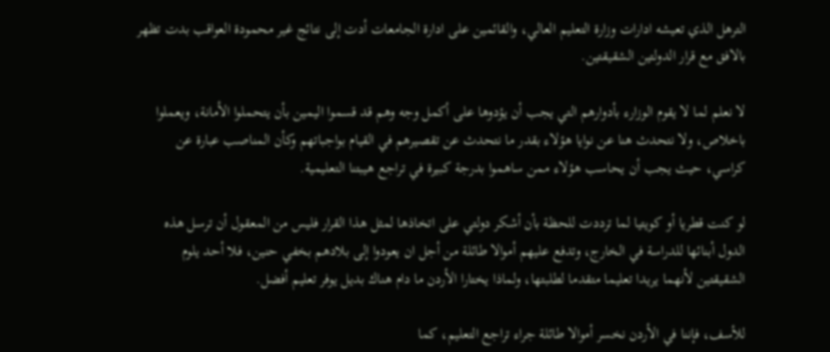الترهل الذي تعيشه ادارات وزارة التعليم العالي، والقائمين على ادارة الجامعات أدت إلى نتائج غير محمودة العواقب بدت تظهر بالافق مع قرار الدولتين الشقيقتين.

لا نعلم لما لا يقوم الوزارء بأدوارهم التي يجب أن يؤدوها على أكمل وجه وهم قد قسموا اليمين بأن يتحملوا الأمانة، ويعملوا باخلاص، ولا نتحدث هنا عن نوايا هؤلاء بقدر ما نتحدث عن تقصيرهم في القيام بواجباتهم وكأن المناصب عبارة عن كراسي، حيث يجب أن يحاسب هؤلاء ممن ساهموا بدرجة كبيرة في تراجع هيبتنا التعليمية.

لو كنت قطريا أو كويتيا لما ترددت للحظة بأن أشكر دولتي على اتخاذها لمثل هذا القرار فليس من المعقول أن ترسل هذه الدول أبنائها للدراسة في الخارج، وتدفع عليهم أموالا طائلة من أجل ان يعودوا إلى بلادهم بخفي حنين، فلا أحد يلوم الشقيقتين لأنهما يريدا تعليما متقدما لطلبتها، ولماذا يختارا الأردن ما دام هناك بديل يوفر تعليم أفضل.

للأسف، فإننا في الأردن نخسر أموالا طائلة جراء تراجع التعليم، كما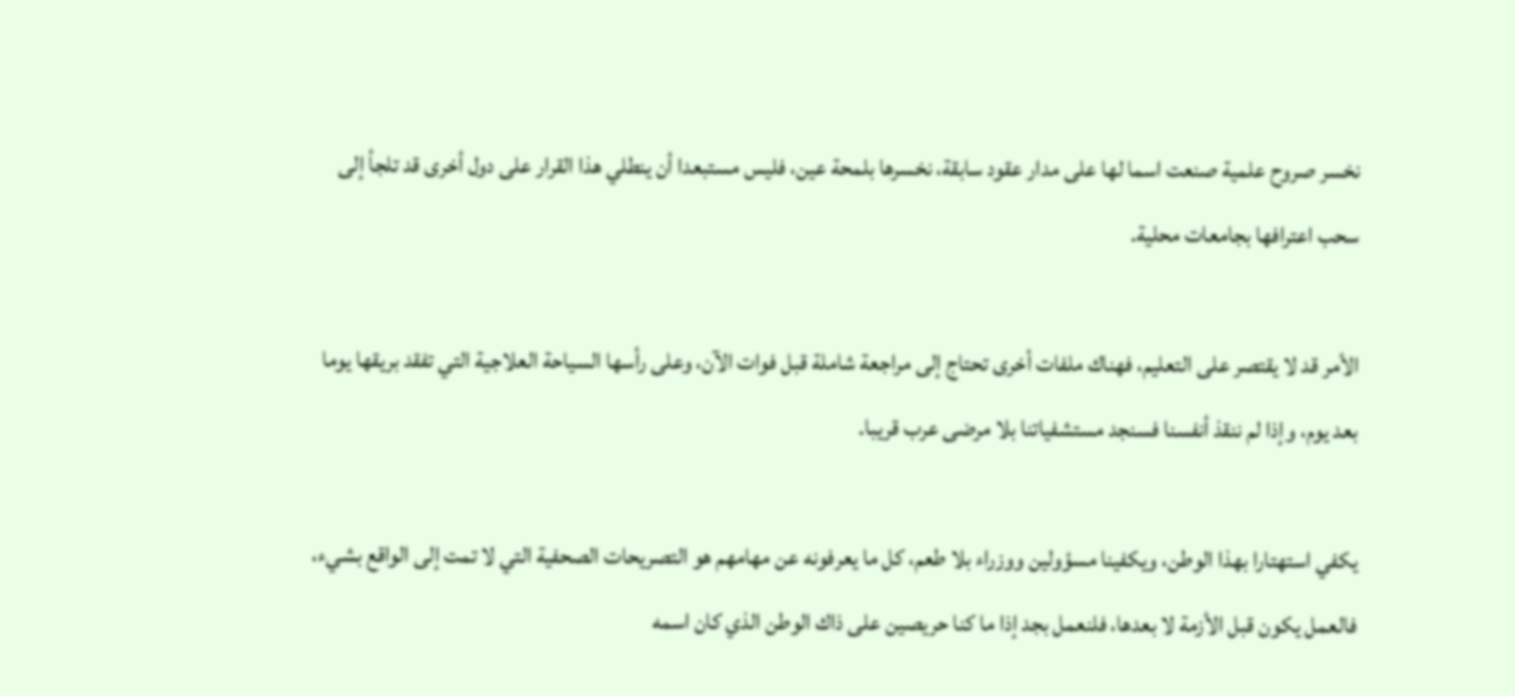نخسر صروح علمية صنعت اسما لها على مدار عقود سابقة، نخسرها بلمحة عين، فليس مستبعدا أن ينطلي هذا القرار على دول أخرى قد تلجأ إلى سحب اعترافها بجامعات محلية.

الأمر قد لا يقتصر على التعليم، فهناك ملفات أخرى تحتاج إلى مراجعة شاملة قبل فوات الآن، وعلى رأسها السياحة العلاجية التي تفقد بريقها يوما بعد يوم، وإذا لم ننقذ أنفسنا فسنجد مستشفياتنا بلا مرضى عرب قريبا.

يكفي استهتارا بهذا الوطن، ويكفينا مسؤولين ووزراء بلا طعم، كل ما يعرفونه عن مهامهم هو التصريحات الصحفية التي لا تمت إلى الواقع بشيء، فالعمل يكون قبل الأزمة لا بعدها، فلنعمل بجد إذا ما كنا حريصين على ذاك الوطن الذي كان اسمه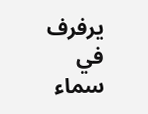يرفرف في سماء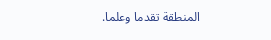المنطقة تقدما وعلما.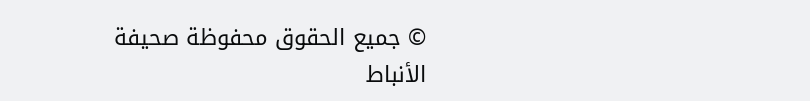© جميع الحقوق محفوظة صحيفة الأنباط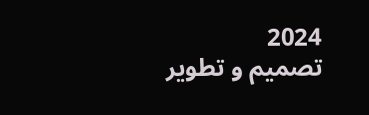2024
تصميم و تطوير